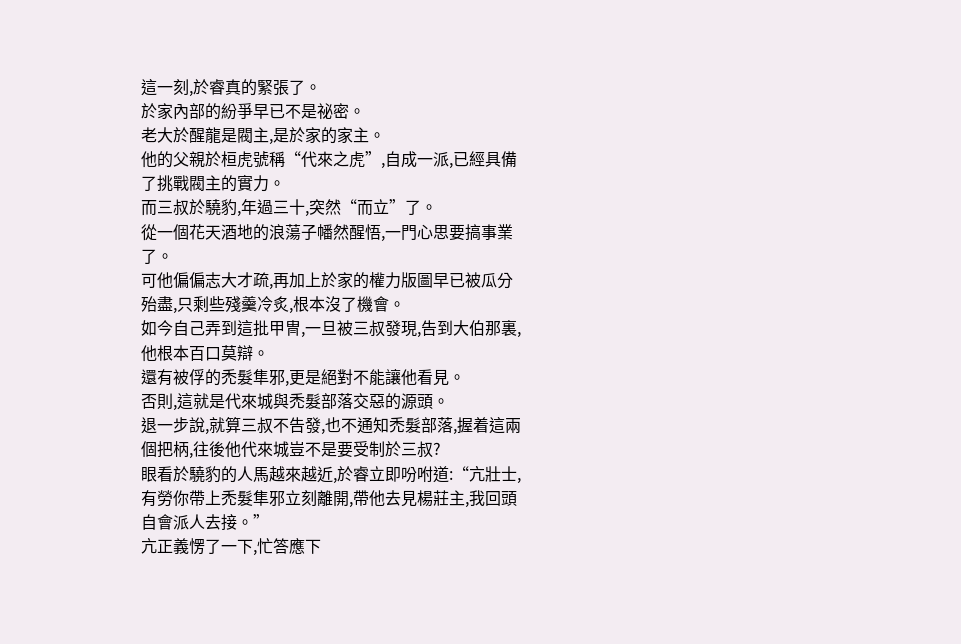這一刻,於睿真的緊張了。
於家內部的紛爭早已不是祕密。
老大於醒龍是閥主,是於家的家主。
他的父親於桓虎號稱“代來之虎”,自成一派,已經具備了挑戰閥主的實力。
而三叔於驍豹,年過三十,突然“而立”了。
從一個花天酒地的浪蕩子幡然醒悟,一門心思要搞事業了。
可他偏偏志大才疏,再加上於家的權力版圖早已被瓜分殆盡,只剩些殘羹冷炙,根本沒了機會。
如今自己弄到這批甲冑,一旦被三叔發現,告到大伯那裏,他根本百口莫辯。
還有被俘的禿髮隼邪,更是絕對不能讓他看見。
否則,這就是代來城與禿髮部落交惡的源頭。
退一步說,就算三叔不告發,也不通知禿髮部落,握着這兩個把柄,往後他代來城豈不是要受制於三叔?
眼看於驍豹的人馬越來越近,於睿立即吩咐道:“亢壯士,有勞你帶上禿髮隼邪立刻離開,帶他去見楊莊主,我回頭自會派人去接。”
亢正義愣了一下,忙答應下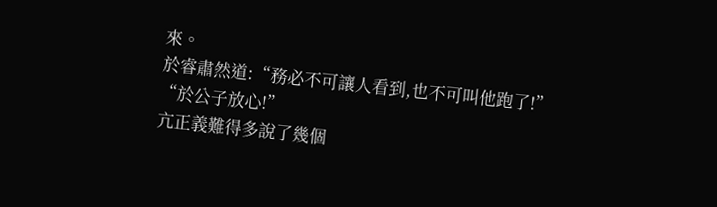來。
於睿肅然道:“務必不可讓人看到,也不可叫他跑了!”
“於公子放心!”
亢正義難得多說了幾個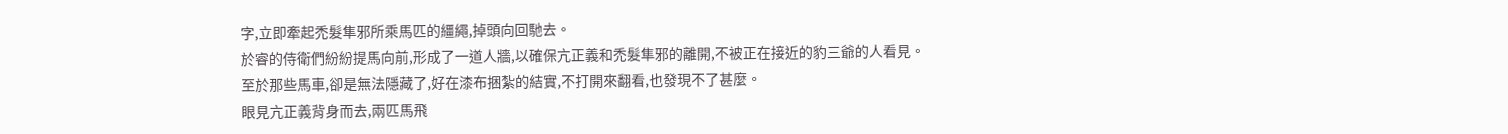字,立即牽起禿髮隼邪所乘馬匹的繮繩,掉頭向回馳去。
於睿的侍衛們紛紛提馬向前,形成了一道人牆,以確保亢正義和禿髮隼邪的離開,不被正在接近的豹三爺的人看見。
至於那些馬車,卻是無法隱藏了,好在漆布捆紮的結實,不打開來翻看,也發現不了甚麼。
眼見亢正義背身而去,兩匹馬飛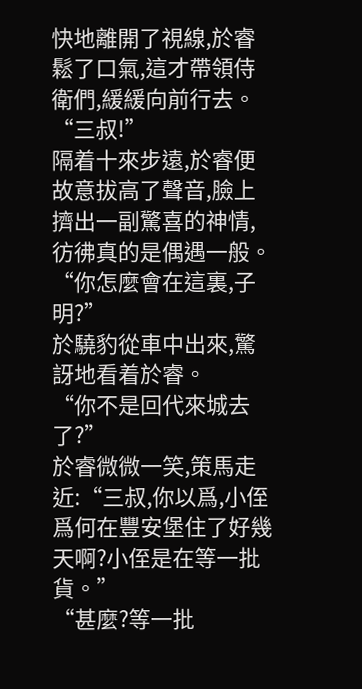快地離開了視線,於睿鬆了口氣,這才帶領侍衛們,緩緩向前行去。
“三叔!”
隔着十來步遠,於睿便故意拔高了聲音,臉上擠出一副驚喜的神情,彷彿真的是偶遇一般。
“你怎麼會在這裏,子明?”
於驍豹從車中出來,驚訝地看着於睿。
“你不是回代來城去了?”
於睿微微一笑,策馬走近:“三叔,你以爲,小侄爲何在豐安堡住了好幾天啊?小侄是在等一批貨。”
“甚麼?等一批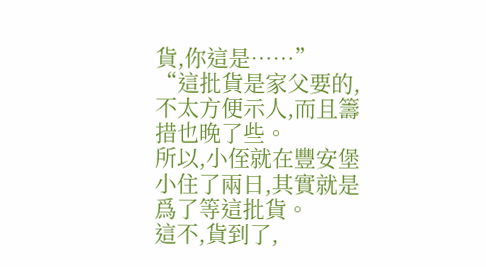貨,你這是……”
“這批貨是家父要的,不太方便示人,而且籌措也晚了些。
所以,小侄就在豐安堡小住了兩日,其實就是爲了等這批貨。
這不,貨到了,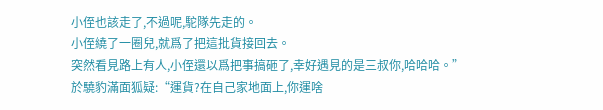小侄也該走了,不過呢,駝隊先走的。
小侄繞了一圈兒,就爲了把這批貨接回去。
突然看見路上有人,小侄還以爲把事搞砸了,幸好遇見的是三叔你,哈哈哈。”
於驍豹滿面狐疑:“運貨?在自己家地面上,你運啥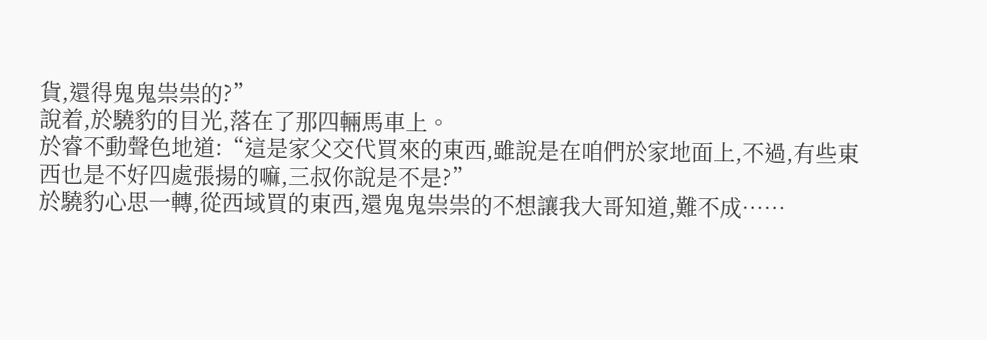貨,還得鬼鬼祟祟的?”
說着,於驍豹的目光,落在了那四輛馬車上。
於睿不動聲色地道:“這是家父交代買來的東西,雖說是在咱們於家地面上,不過,有些東西也是不好四處張揚的嘛,三叔你說是不是?”
於驍豹心思一轉,從西域買的東西,還鬼鬼祟祟的不想讓我大哥知道,難不成……